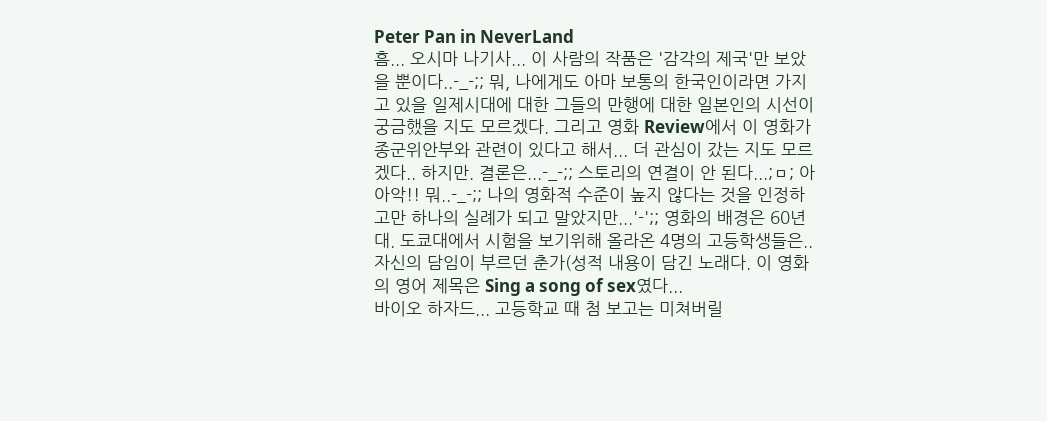Peter Pan in NeverLand
흠... 오시마 나기사... 이 사람의 작품은 '감각의 제국'만 보았을 뿐이다..-_-;; 뭐, 나에게도 아마 보통의 한국인이라면 가지고 있을 일제시대에 대한 그들의 만행에 대한 일본인의 시선이 궁금했을 지도 모르겠다. 그리고 영화 Review에서 이 영화가 종군위안부와 관련이 있다고 해서... 더 관심이 갔는 지도 모르겠다.. 하지만. 결론은...-_-;; 스토리의 연결이 안 된다...;ㅁ; 아아악!! 뭐..-_-;; 나의 영화적 수준이 높지 않다는 것을 인정하고만 하나의 실례가 되고 말았지만...'-';; 영화의 배경은 60년대. 도쿄대에서 시험을 보기위해 올라온 4명의 고등학생들은.. 자신의 담임이 부르던 춘가(성적 내용이 담긴 노래다. 이 영화의 영어 제목은 Sing a song of sex였다...
바이오 하자드... 고등학교 때 첨 보고는 미쳐버릴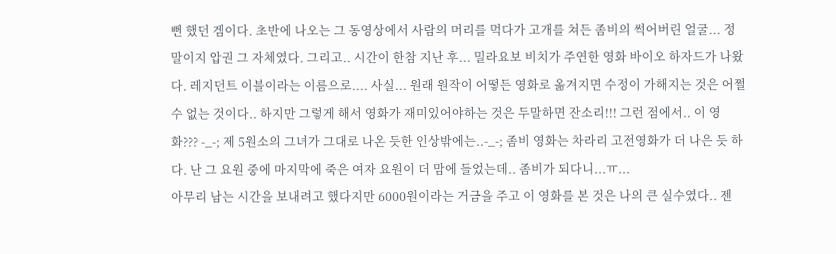뻔 했던 겜이다. 초반에 나오는 그 동영상에서 사람의 머리를 먹다가 고개를 쳐든 좀비의 썩어버린 얼굴... 정말이지 압권 그 자체였다. 그리고.. 시간이 한참 지난 후... 밀라요보 비치가 주연한 영화 바이오 하자드가 나왔다. 레지던트 이블이라는 이름으로.... 사실... 원래 원작이 어떻든 영화로 옮겨지면 수정이 가해지는 것은 어쩔 수 없는 것이다.. 하지만 그렇게 해서 영화가 재미있어야하는 것은 두말하면 잔소리!!! 그런 점에서.. 이 영화??? -_-; 제 5원소의 그녀가 그대로 나온 듯한 인상밖에는..-_-; 좀비 영화는 차라리 고전영화가 더 나은 듯 하다. 난 그 요원 중에 마지막에 죽은 여자 요원이 더 맘에 들었는데.. 좀비가 되다니...ㅠ...
아무리 남는 시간을 보내려고 했다지만 6000원이라는 거금을 주고 이 영화를 본 것은 나의 큰 실수였다.. 젠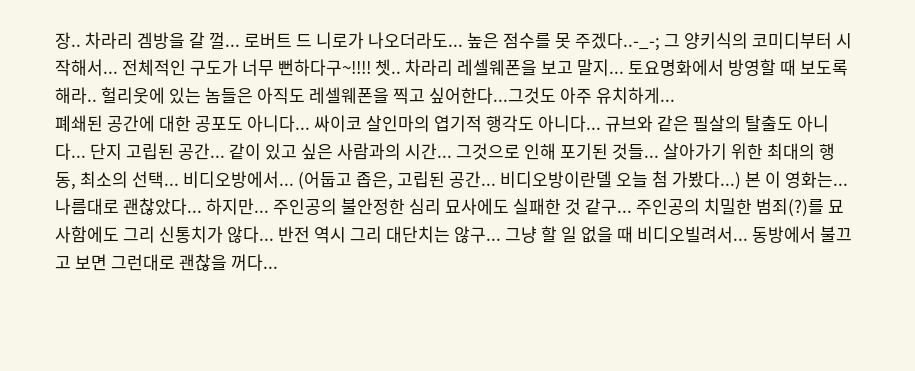장.. 차라리 겜방을 갈 껄... 로버트 드 니로가 나오더라도... 높은 점수를 못 주겠다..-_-; 그 양키식의 코미디부터 시작해서... 전체적인 구도가 너무 뻔하다구~!!!! 쳇.. 차라리 레셀웨폰을 보고 말지... 토요명화에서 방영할 때 보도록 해라.. 헐리웃에 있는 놈들은 아직도 레셀웨폰을 찍고 싶어한다...그것도 아주 유치하게...
폐쇄된 공간에 대한 공포도 아니다... 싸이코 살인마의 엽기적 행각도 아니다... 규브와 같은 필살의 탈출도 아니다... 단지 고립된 공간... 같이 있고 싶은 사람과의 시간... 그것으로 인해 포기된 것들... 살아가기 위한 최대의 행동, 최소의 선택... 비디오방에서... (어둡고 좁은, 고립된 공간... 비디오방이란델 오늘 첨 가봤다...) 본 이 영화는... 나름대로 괜찮았다... 하지만... 주인공의 불안정한 심리 묘사에도 실패한 것 같구... 주인공의 치밀한 범죄(?)를 묘사함에도 그리 신통치가 않다... 반전 역시 그리 대단치는 않구... 그냥 할 일 없을 때 비디오빌려서... 동방에서 불끄고 보면 그런대로 괜찮을 꺼다...